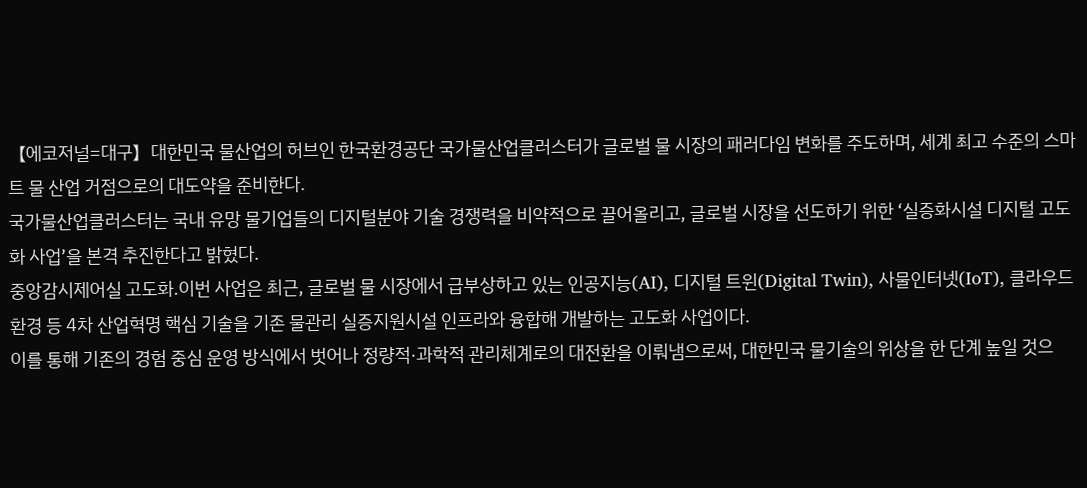【에코저널=대구】대한민국 물산업의 허브인 한국환경공단 국가물산업클러스터가 글로벌 물 시장의 패러다임 변화를 주도하며, 세계 최고 수준의 스마트 물 산업 거점으로의 대도약을 준비한다.
국가물산업클러스터는 국내 유망 물기업들의 디지털분야 기술 경쟁력을 비약적으로 끌어올리고, 글로벌 시장을 선도하기 위한 ‘실증화시설 디지털 고도화 사업’을 본격 추진한다고 밝혔다.
중앙감시제어실 고도화.이번 사업은 최근, 글로벌 물 시장에서 급부상하고 있는 인공지능(AI), 디지털 트윈(Digital Twin), 사물인터넷(IoT), 클라우드 환경 등 4차 산업혁명 핵심 기술을 기존 물관리 실증지원시설 인프라와 융합해 개발하는 고도화 사업이다.
이를 통해 기존의 경험 중심 운영 방식에서 벗어나 정량적·과학적 관리체계로의 대전환을 이뤄냄으로써, 대한민국 물기술의 위상을 한 단계 높일 것으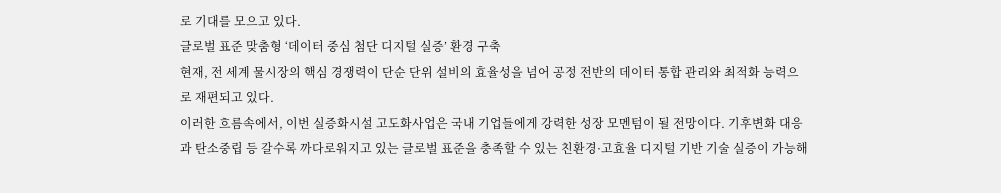로 기대를 모으고 있다.
글로벌 표준 맞춤형 ‘데이터 중심 첨단 디지털 실증’ 환경 구축
현재, 전 세계 물시장의 핵심 경쟁력이 단순 단위 설비의 효율성을 넘어 공정 전반의 데이터 통합 관리와 최적화 능력으로 재편되고 있다.
이러한 흐름속에서, 이번 실증화시설 고도화사업은 국내 기업들에게 강력한 성장 모멘텀이 될 전망이다. 기후변화 대응과 탄소중립 등 갈수록 까다로워지고 있는 글로벌 표준을 충족할 수 있는 친환경·고효율 디지털 기반 기술 실증이 가능해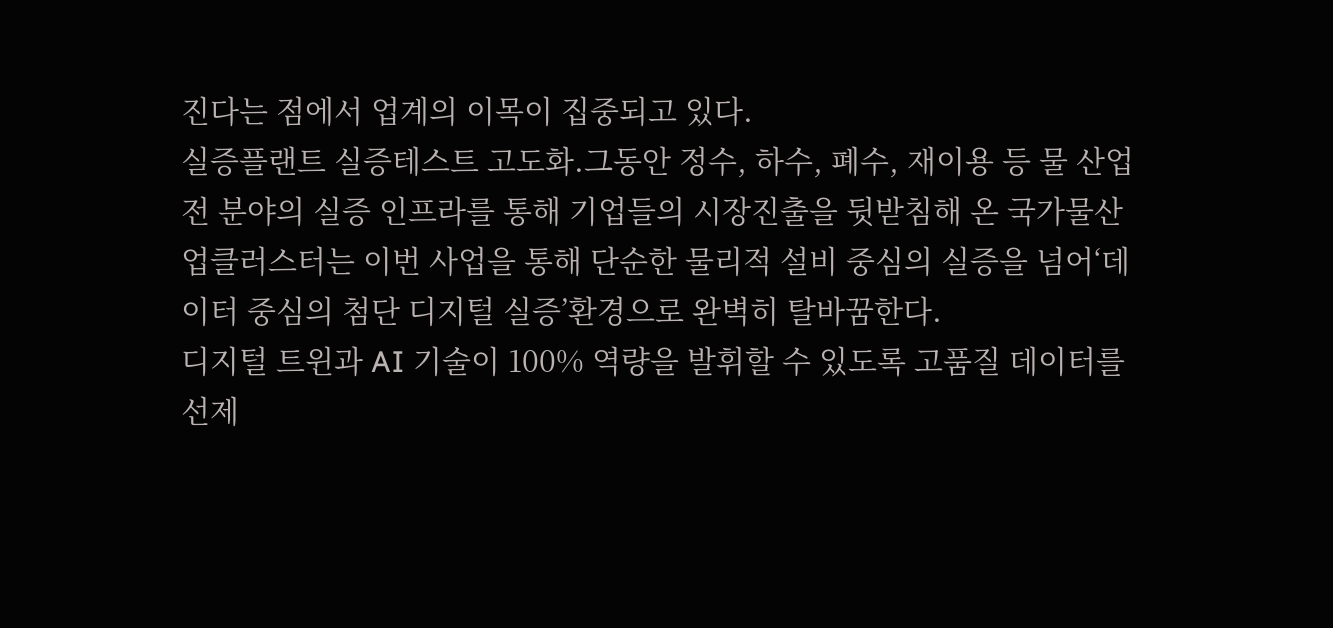진다는 점에서 업계의 이목이 집중되고 있다.
실증플랜트 실증테스트 고도화.그동안 정수, 하수, 폐수, 재이용 등 물 산업 전 분야의 실증 인프라를 통해 기업들의 시장진출을 뒷받침해 온 국가물산업클러스터는 이번 사업을 통해 단순한 물리적 설비 중심의 실증을 넘어‘데이터 중심의 첨단 디지털 실증’환경으로 완벽히 탈바꿈한다.
디지털 트윈과 AI 기술이 100% 역량을 발휘할 수 있도록 고품질 데이터를 선제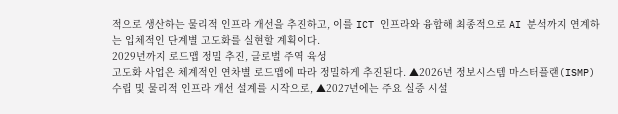적으로 생산하는 물리적 인프라 개선을 추진하고, 이를 ICT 인프라와 융합해 최종적으로 AI 분석까지 연계하는 입체적인 단계별 고도화를 실현할 계획이다.
2029년까지 로드맵 정밀 추진, 글로벌 주역 육성
고도화 사업은 체계적인 연차별 로드맵에 따라 정밀하게 추진된다. ▲2026년 정보시스템 마스터플랜(ISMP) 수립 및 물리적 인프라 개선 설계를 시작으로, ▲2027년에는 주요 실증 시설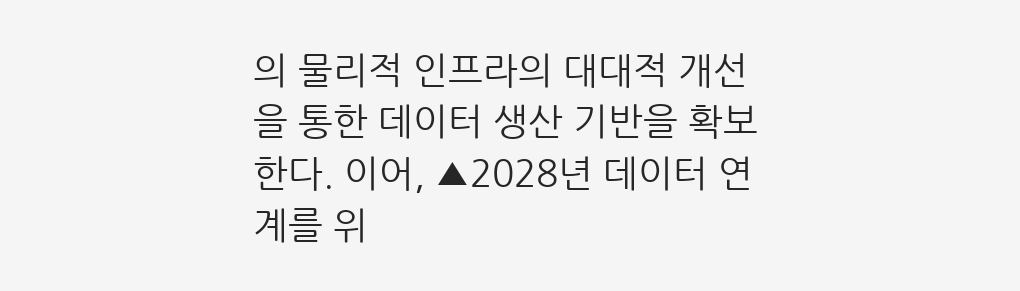의 물리적 인프라의 대대적 개선을 통한 데이터 생산 기반을 확보한다. 이어, ▲2028년 데이터 연계를 위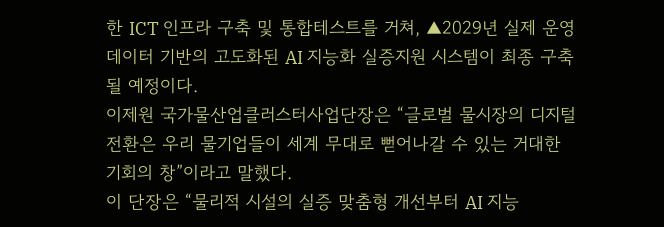한 ICT 인프라 구축 및 통합테스트를 거쳐, ▲2029년 실제 운영 데이터 기반의 고도화된 AI 지능화 실증지원 시스템이 최종 구축 될 예정이다.
이제원 국가물산업클러스터사업단장은 “글로벌 물시장의 디지털 전환은 우리 물기업들이 세계 무대로 뻗어나갈 수 있는 거대한 기회의 창”이라고 말했다.
이 단장은 “물리적 시설의 실증 맞춤형 개선부터 AI 지능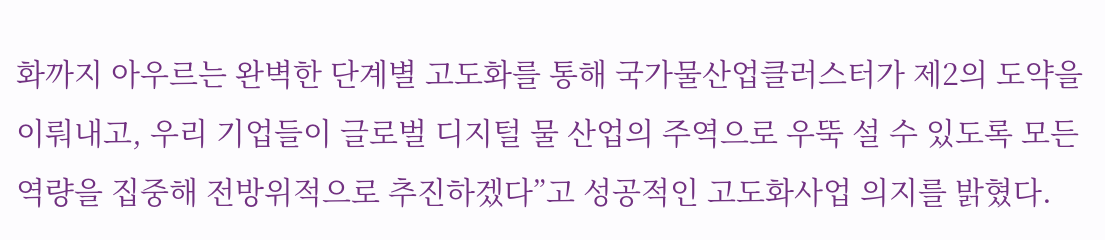화까지 아우르는 완벽한 단계별 고도화를 통해 국가물산업클러스터가 제2의 도약을 이뤄내고, 우리 기업들이 글로벌 디지털 물 산업의 주역으로 우뚝 설 수 있도록 모든 역량을 집중해 전방위적으로 추진하겠다”고 성공적인 고도화사업 의지를 밝혔다.